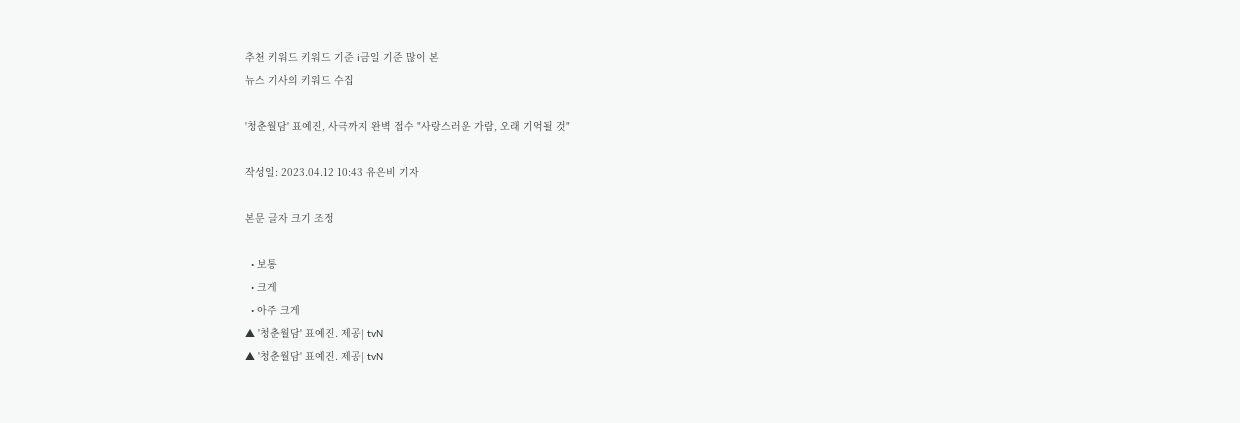추천 키워드 키워드 기준 i금일 기준 많이 본
뉴스 기사의 키워드 수집

'청춘월담' 표예진, 사극까지 완벽 접수 "사랑스러운 가람, 오래 기억될 것"

작성일: 2023.04.12 10:43 유은비 기자

본문 글자 크기 조정

  • 보통
  • 크게
  • 아주 크게
▲ '청춘월담' 표예진. 제공| tvN
▲ '청춘월담' 표예진. 제공| tvN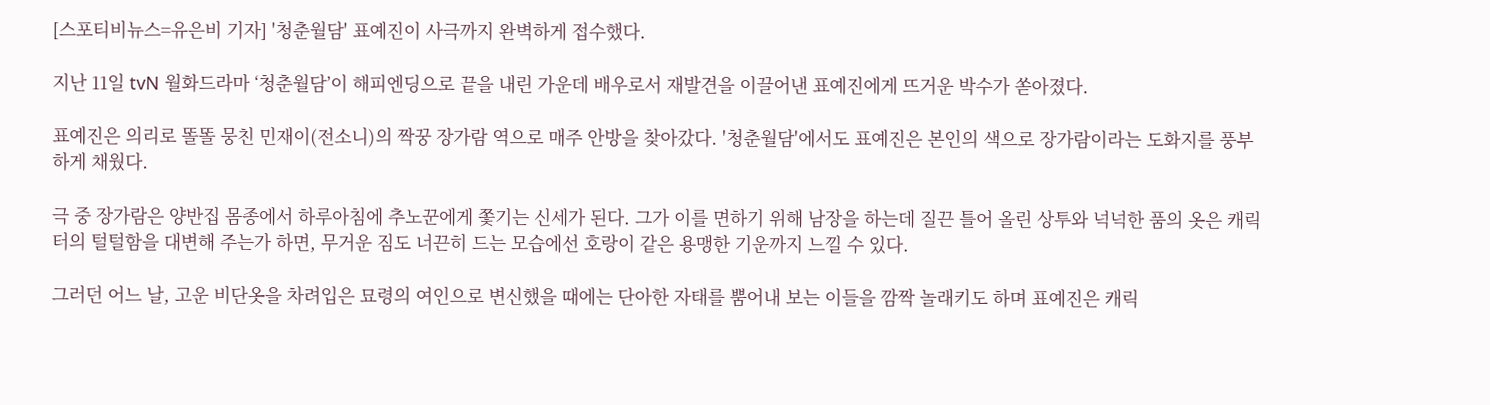[스포티비뉴스=유은비 기자] '청춘월담' 표예진이 사극까지 완벽하게 접수했다.

지난 11일 tvN 월화드라마 ‘청춘월담’이 해피엔딩으로 끝을 내린 가운데 배우로서 재발견을 이끌어낸 표예진에게 뜨거운 박수가 쏟아졌다.

표예진은 의리로 똘똘 뭉친 민재이(전소니)의 짝꿍 장가람 역으로 매주 안방을 찾아갔다. '청춘월담'에서도 표예진은 본인의 색으로 장가람이라는 도화지를 풍부하게 채웠다.

극 중 장가람은 양반집 몸종에서 하루아침에 추노꾼에게 쫓기는 신세가 된다. 그가 이를 면하기 위해 남장을 하는데 질끈 틀어 올린 상투와 넉넉한 품의 옷은 캐릭터의 털털함을 대변해 주는가 하면, 무거운 짐도 너끈히 드는 모습에선 호랑이 같은 용맹한 기운까지 느낄 수 있다.

그러던 어느 날, 고운 비단옷을 차려입은 묘령의 여인으로 변신했을 때에는 단아한 자태를 뿜어내 보는 이들을 깜짝 놀래키도 하며 표예진은 캐릭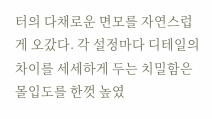터의 다채로운 면모를 자연스럽게 오갔다. 각 설정마다 디테일의 차이를 세세하게 두는 치밀함은 몰입도를 한껏 높였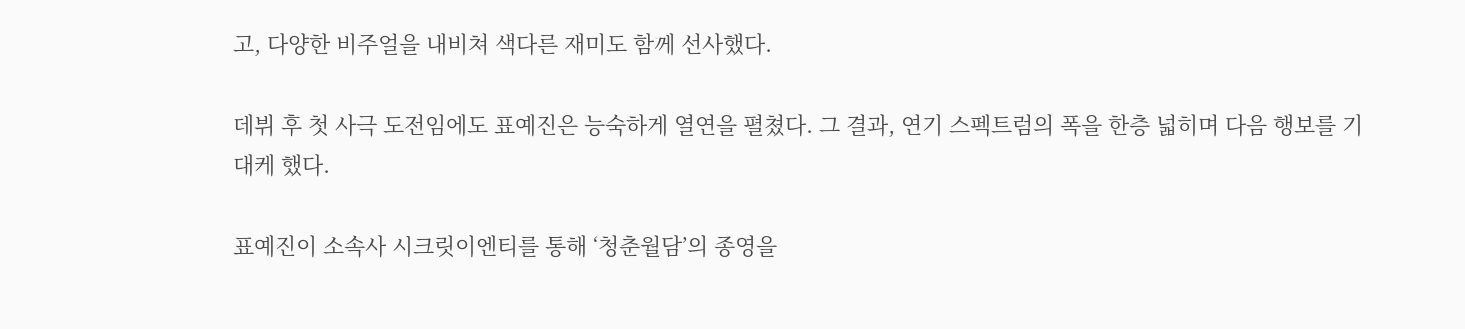고, 다양한 비주얼을 내비쳐 색다른 재미도 함께 선사했다.

데뷔 후 첫 사극 도전임에도 표예진은 능숙하게 열연을 펼쳤다. 그 결과, 연기 스펙트럼의 폭을 한층 넓히며 다음 행보를 기대케 했다.

표예진이 소속사 시크릿이엔티를 통해 ‘청춘월담’의 종영을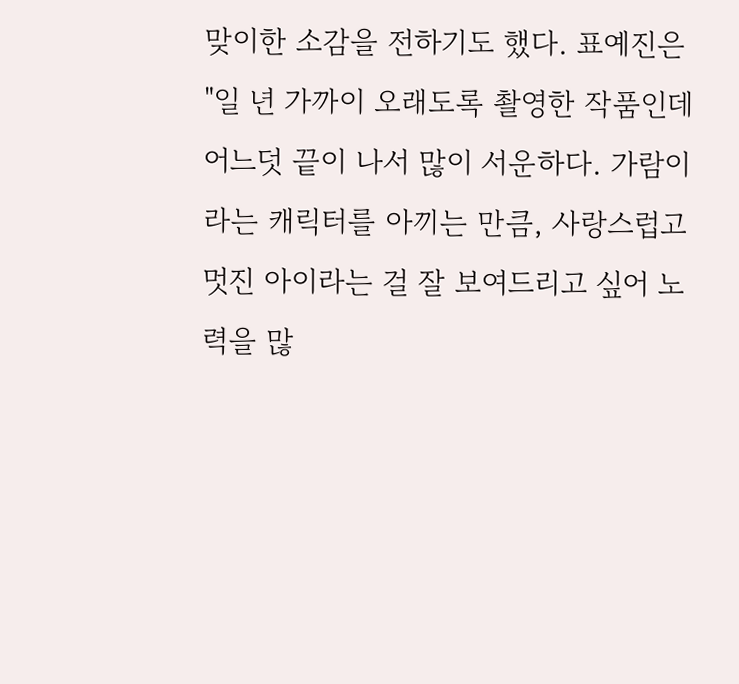맞이한 소감을 전하기도 했다. 표예진은 "일 년 가까이 오래도록 촬영한 작품인데 어느덧 끝이 나서 많이 서운하다. 가람이라는 캐릭터를 아끼는 만큼, 사랑스럽고 멋진 아이라는 걸 잘 보여드리고 싶어 노력을 많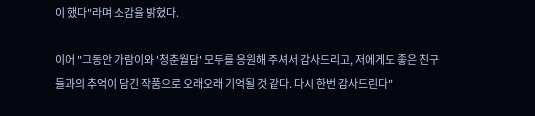이 했다"라며 소감을 밝혔다.

이어 "그동안 가람이와 '청춘월담' 모두를 응원해 주셔서 감사드리고, 저에게도 좋은 친구들과의 추억이 담긴 작품으로 오래오래 기억될 것 같다. 다시 한번 감사드린다"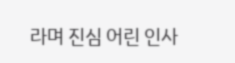라며 진심 어린 인사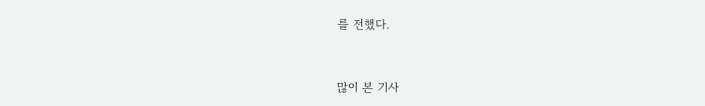를 전했다.


많이 본 기사